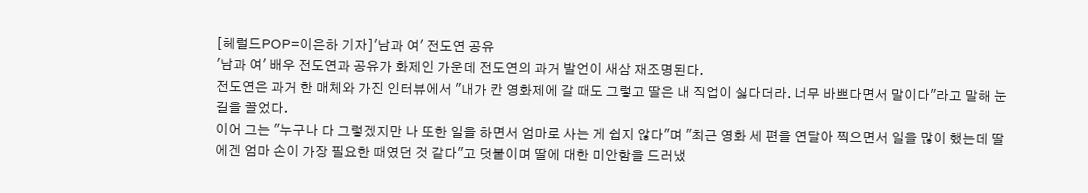[헤럴드POP=이은하 기자]'남과 여' 전도연 공유
'남과 여' 배우 전도연과 공유가 화제인 가운데 전도연의 과거 발언이 새삼 재조명된다.
전도연은 과거 한 매체와 가진 인터뷰에서 "내가 칸 영화제에 갈 때도 그렇고 딸은 내 직업이 싫다더라. 너무 바쁘다면서 말이다"라고 말해 눈길을 끌었다.
이어 그는 "누구나 다 그렇겠지만 나 또한 일을 하면서 엄마로 사는 게 쉽지 않다"며 "최근 영화 세 편을 연달아 찍으면서 일을 많이 했는데 딸에겐 엄마 손이 가장 필요한 때였던 것 같다"고 덧붙이며 딸에 대한 미안함을 드러냈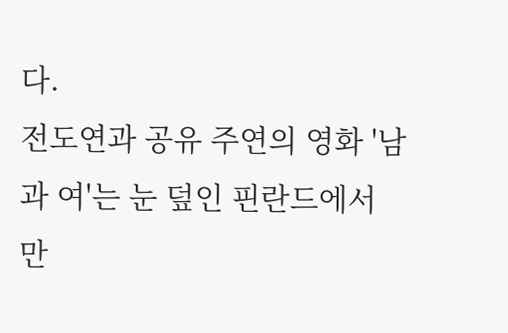다.
전도연과 공유 주연의 영화 '남과 여'는 눈 덮인 핀란드에서 만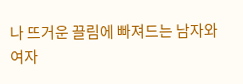나 뜨거운 끌림에 빠져드는 남자와 여자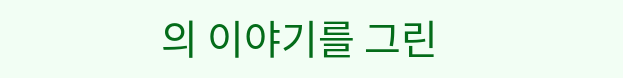의 이야기를 그린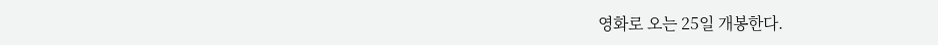영화로 오는 25일 개봉한다.